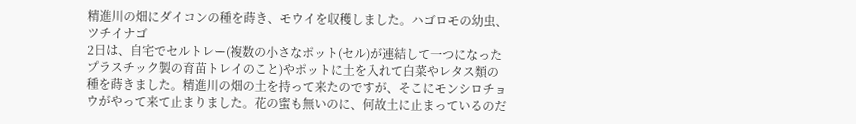精進川の畑にダイコンの種を蒔き、モウイを収穫しました。ハゴロモの幼虫、ツチイナゴ
2日は、自宅でセルトレー(複数の小さなポット(セル)が連結して一つになったプラスチック製の育苗トレイのこと)やポットに土を入れて白菜やレタス類の種を蒔きました。精進川の畑の土を持って来たのですが、そこにモンシロチョウがやって来て止まりました。花の蜜も無いのに、何故土に止まっているのだ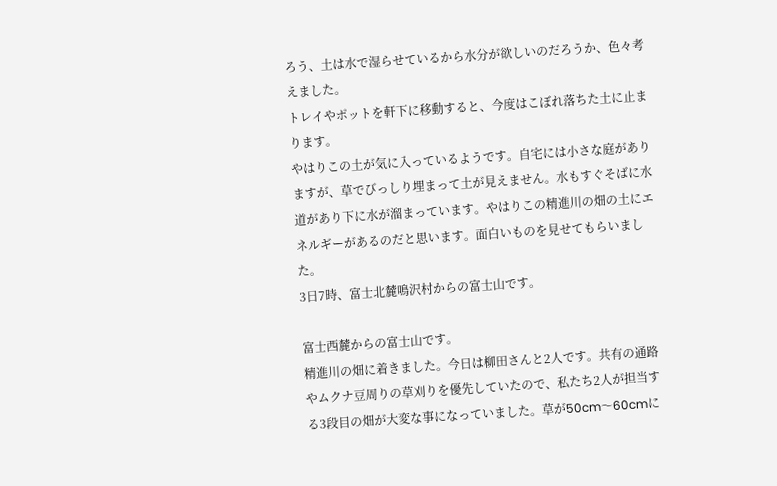ろう、土は水で湿らせているから水分が欲しいのだろうか、色々考えました。
トレイやポットを軒下に移動すると、今度はこぼれ落ちた土に止まります。
やはりこの土が気に入っているようです。自宅には小さな庭がありますが、草でびっしり埋まって土が見えません。水もすぐそばに水道があり下に水が溜まっています。やはりこの精進川の畑の土にエネルギーがあるのだと思います。面白いものを見せてもらいました。
3日7時、富士北麓鳴沢村からの富士山です。

富士西麓からの富士山です。
精進川の畑に着きました。今日は柳田さんと2人です。共有の通路やムクナ豆周りの草刈りを優先していたので、私たち2人が担当する3段目の畑が大変な事になっていました。草が50cm〜60cmに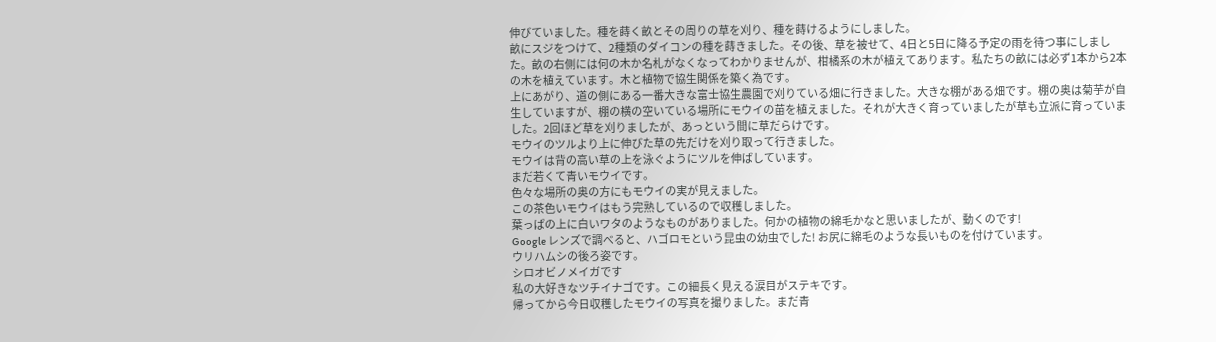伸びていました。種を蒔く畝とその周りの草を刈り、種を蒔けるようにしました。
畝にスジをつけて、2種類のダイコンの種を蒔きました。その後、草を被せて、4日と5日に降る予定の雨を待つ事にしました。畝の右側には何の木か名札がなくなってわかりませんが、柑橘系の木が植えてあります。私たちの畝には必ず1本から2本の木を植えています。木と植物で協生関係を築く為です。
上にあがり、道の側にある一番大きな富士協生農園で刈りている畑に行きました。大きな棚がある畑です。棚の奥は菊芋が自生していますが、棚の横の空いている場所にモウイの苗を植えました。それが大きく育っていましたが草も立派に育っていました。2回ほど草を刈りましたが、あっという間に草だらけです。
モウイのツルより上に伸びた草の先だけを刈り取って行きました。
モウイは背の高い草の上を泳ぐようにツルを伸ばしています。
まだ若くて青いモウイです。
色々な場所の奥の方にもモウイの実が見えました。
この茶色いモウイはもう完熟しているので収穫しました。
葉っぱの上に白いワタのようなものがありました。何かの植物の綿毛かなと思いましたが、動くのです!
Google レンズで調べると、ハゴロモという昆虫の幼虫でした! お尻に綿毛のような長いものを付けています。
ウリハムシの後ろ姿です。
シロオビノメイガです
私の大好きなツチイナゴです。この細長く見える涙目がステキです。
帰ってから今日収穫したモウイの写真を撮りました。まだ青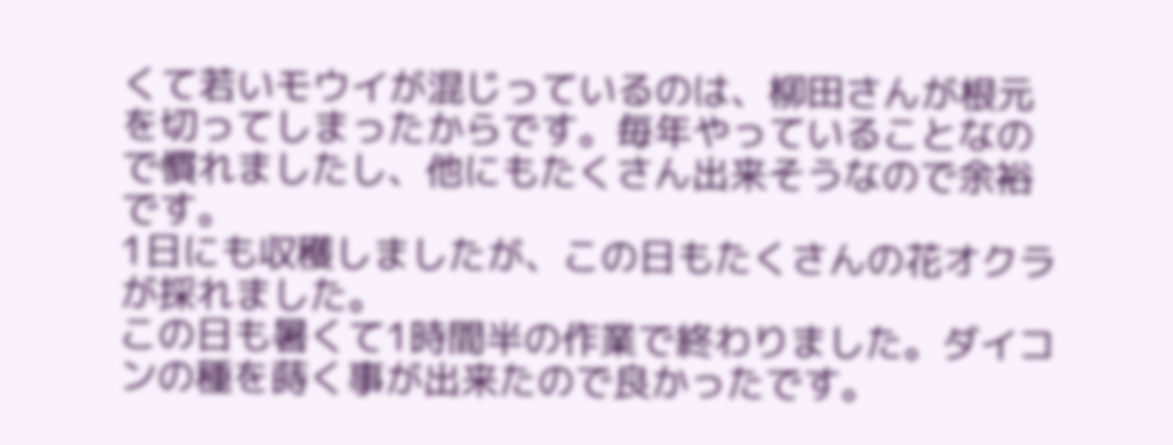くて若いモウイが混じっているのは、柳田さんが根元を切ってしまったからです。毎年やっていることなので慣れましたし、他にもたくさん出来そうなので余裕です。
1日にも収穫しましたが、この日もたくさんの花オクラが採れました。
この日も暑くて1時間半の作業で終わりました。ダイコンの種を蒔く事が出来たので良かったです。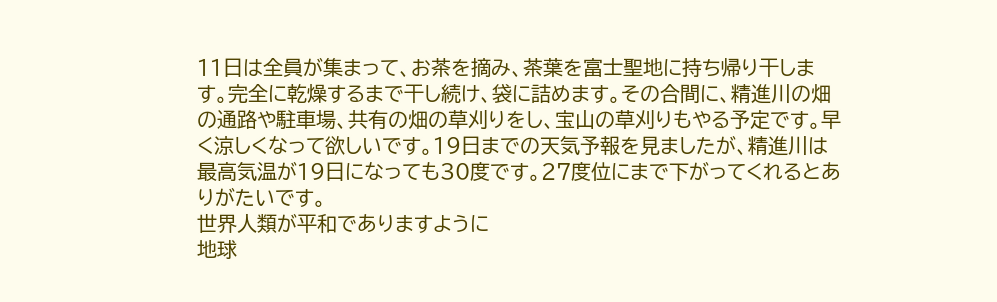11日は全員が集まって、お茶を摘み、茶葉を富士聖地に持ち帰り干します。完全に乾燥するまで干し続け、袋に詰めます。その合間に、精進川の畑の通路や駐車場、共有の畑の草刈りをし、宝山の草刈りもやる予定です。早く涼しくなって欲しいです。19日までの天気予報を見ましたが、精進川は最高気温が19日になっても30度です。27度位にまで下がってくれるとありがたいです。
世界人類が平和でありますように
地球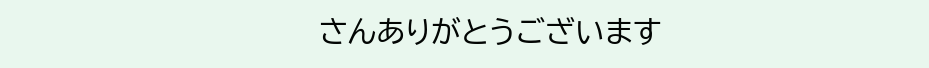さんありがとうございます